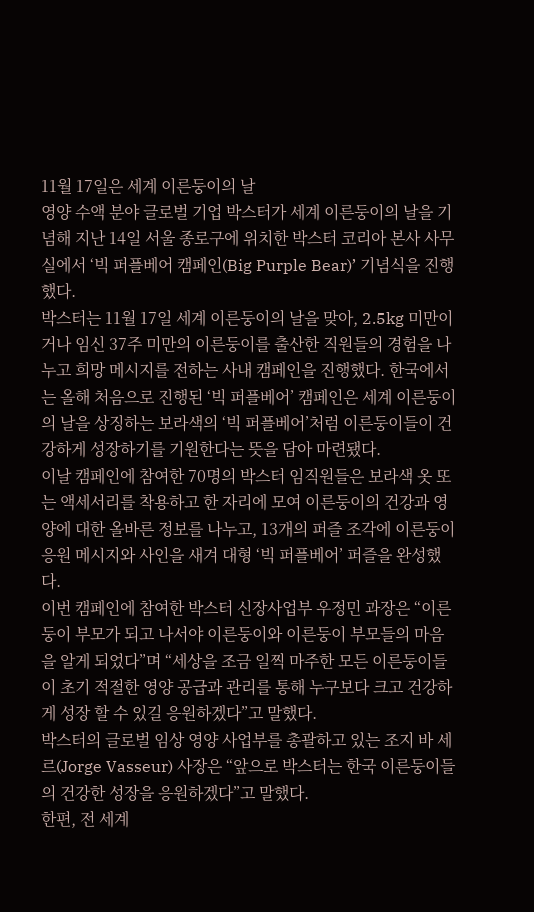11월 17일은 세계 이른둥이의 날
영양 수액 분야 글로벌 기업 박스터가 세계 이른둥이의 날을 기념해 지난 14일 서울 종로구에 위치한 박스터 코리아 본사 사무실에서 ‘빅 퍼플베어 캠페인(Big Purple Bear)’ 기념식을 진행했다.
박스터는 11월 17일 세계 이른둥이의 날을 맞아, 2.5kg 미만이거나 임신 37주 미만의 이른둥이를 출산한 직원들의 경험을 나누고 희망 메시지를 전하는 사내 캠페인을 진행했다. 한국에서는 올해 처음으로 진행된 ‘빅 퍼플베어’ 캠페인은 세계 이른둥이의 날을 상징하는 보라색의 ‘빅 퍼플베어’처럼 이른둥이들이 건강하게 성장하기를 기원한다는 뜻을 담아 마련됐다.
이날 캠페인에 참여한 70명의 박스터 임직원들은 보라색 옷 또는 액세서리를 착용하고 한 자리에 모여 이른둥이의 건강과 영양에 대한 올바른 정보를 나누고, 13개의 퍼즐 조각에 이른둥이 응원 메시지와 사인을 새겨 대형 ‘빅 퍼플베어’ 퍼즐을 완성했다.
이번 캠페인에 참여한 박스터 신장사업부 우정민 과장은 “이른둥이 부모가 되고 나서야 이른둥이와 이른둥이 부모들의 마음을 알게 되었다”며 “세상을 조금 일찍 마주한 모든 이른둥이들이 초기 적절한 영양 공급과 관리를 통해 누구보다 크고 건강하게 성장 할 수 있길 응원하겠다”고 말했다.
박스터의 글로벌 임상 영양 사업부를 총괄하고 있는 조지 바 세르(Jorge Vasseur) 사장은 “앞으로 박스터는 한국 이른둥이들의 건강한 성장을 응원하겠다”고 말했다.
한편, 전 세계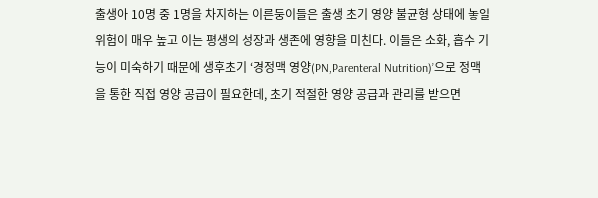출생아 10명 중 1명을 차지하는 이른둥이들은 출생 초기 영양 불균형 상태에 놓일 위험이 매우 높고 이는 평생의 성장과 생존에 영향을 미친다. 이들은 소화, 흡수 기능이 미숙하기 때문에 생후초기 ‘경정맥 영양(PN,Parenteral Nutrition)’으로 정맥을 통한 직접 영양 공급이 필요한데, 초기 적절한 영양 공급과 관리를 받으면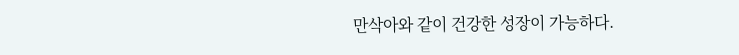만삭아와 같이 건강한 성장이 가능하다.